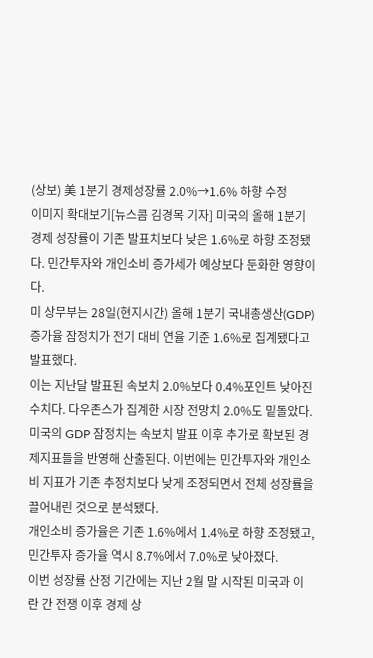(상보) 美 1분기 경제성장률 2.0%→1.6% 하향 수정
이미지 확대보기[뉴스콤 김경목 기자] 미국의 올해 1분기 경제 성장률이 기존 발표치보다 낮은 1.6%로 하향 조정됐다. 민간투자와 개인소비 증가세가 예상보다 둔화한 영향이다.
미 상무부는 28일(현지시간) 올해 1분기 국내총생산(GDP) 증가율 잠정치가 전기 대비 연율 기준 1.6%로 집계됐다고 발표했다.
이는 지난달 발표된 속보치 2.0%보다 0.4%포인트 낮아진 수치다. 다우존스가 집계한 시장 전망치 2.0%도 밑돌았다.
미국의 GDP 잠정치는 속보치 발표 이후 추가로 확보된 경제지표들을 반영해 산출된다. 이번에는 민간투자와 개인소비 지표가 기존 추정치보다 낮게 조정되면서 전체 성장률을 끌어내린 것으로 분석됐다.
개인소비 증가율은 기존 1.6%에서 1.4%로 하향 조정됐고, 민간투자 증가율 역시 8.7%에서 7.0%로 낮아졌다.
이번 성장률 산정 기간에는 지난 2월 말 시작된 미국과 이란 간 전쟁 이후 경제 상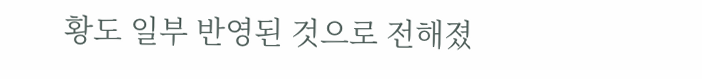황도 일부 반영된 것으로 전해졌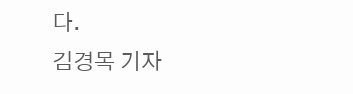다.
김경목 기자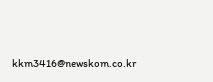kkm3416@newskom.co.kr